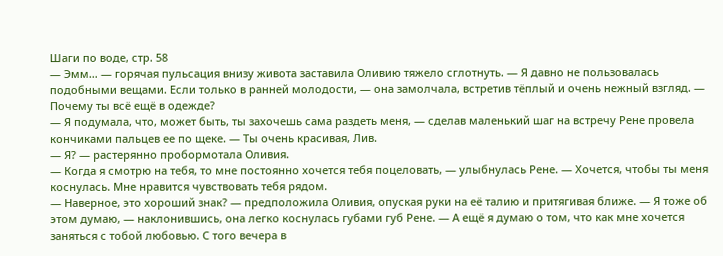Шаги по воде, стр. 58
— Эмм… — горячая пульсация внизу живота заставила Оливию тяжело сглотнуть. — Я давно не пользовалась подобными вещами. Если только в ранней молодости, — она замолчала, встретив тёплый и очень нежный взгляд. — Почему ты всё ещё в одежде?
— Я подумала, что, может быть, ты захочешь сама раздеть меня, — сделав маленький шаг на встречу Рене провела кончиками пальцев ее по щеке. — Ты очень красивая, Лив.
— Я? — растерянно пробормотала Оливия.
— Когда я смотрю на тебя, то мне постоянно хочется тебя поцеловать, — улыбнулась Рене. — Хочется, чтобы ты меня коснулась. Мне нравится чувствовать тебя рядом.
— Наверное, это хороший знак? — предположила Оливия, опуская руки на её талию и притягивая ближе. — Я тоже об этом думаю, — наклонившись, она легко коснулась губами губ Рене. — А ещё я думаю о том, что как мне хочется заняться с тобой любовью. С того вечера в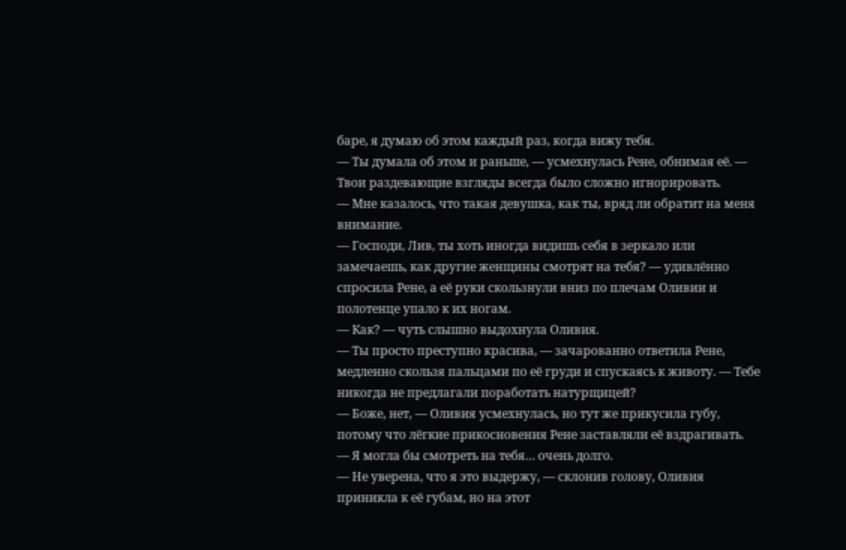баре, я думаю об этом каждый раз, когда вижу тебя.
— Ты думала об этом и раньше, — усмехнулась Рене, обнимая её. — Твои раздевающие взгляды всегда было сложно игнорировать.
— Мне казалось, что такая девушка, как ты, вряд ли обратит на меня внимание.
— Господи, Лив, ты хоть иногда видишь себя в зеркало или замечаешь, как другие женщины смотрят на тебя? — удивлённо спросила Рене, а её руки скользнули вниз по плечам Оливии и полотенце упало к их ногам.
— Как? — чуть слышно выдохнула Оливия.
— Ты просто преступно красива, — зачарованно ответила Рене, медленно скользя пальцами по её груди и спускаясь к животу. — Тебе никогда не предлагали поработать натурщицей?
— Боже, нет, — Оливия усмехнулась, но тут же прикусила губу, потому что лёгкие прикосновения Рене заставляли её вздрагивать.
— Я могла бы смотреть на тебя… очень долго.
— Не уверена, что я это выдержу, — склонив голову, Оливия приникла к её губам, но на этот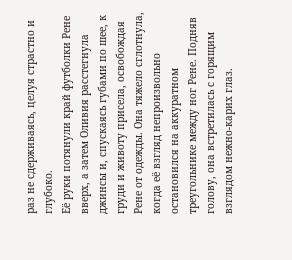раз не сдерживаясь, целуя страстно и глубоко.
Её руки потянули край футболки Рене вверх, а затем Оливия расстегнула джинсы и, спускаясь губами по шее, к груди и животу присела, освобождая Рене от одежды. Она тяжело сглотнула, когда её взгляд непроизвольно остановился на аккуратном треугольнике между ног Рене. Подняв голову, она встретилась с горящим взглядом нежно-карих глаз.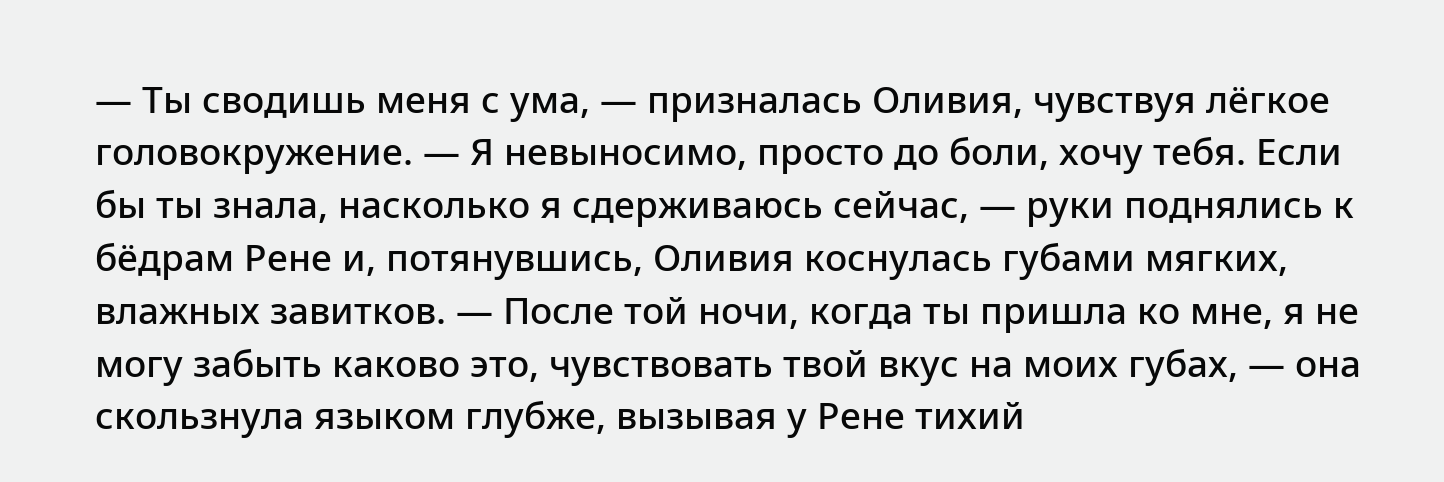— Ты сводишь меня с ума, — призналась Оливия, чувствуя лёгкое головокружение. — Я невыносимо, просто до боли, хочу тебя. Если бы ты знала, насколько я сдерживаюсь сейчас, — руки поднялись к бёдрам Рене и, потянувшись, Оливия коснулась губами мягких, влажных завитков. — После той ночи, когда ты пришла ко мне, я не могу забыть каково это, чувствовать твой вкус на моих губах, — она скользнула языком глубже, вызывая у Рене тихий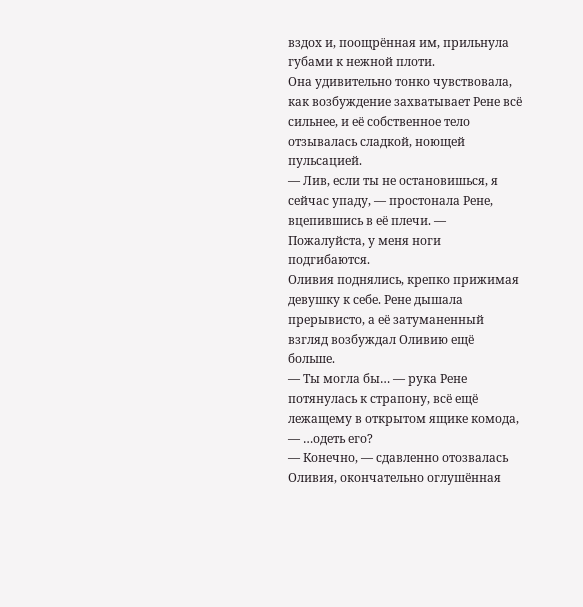вздох и, поощрённая им, прильнула губами к нежной плоти.
Она удивительно тонко чувствовала, как возбуждение захватывает Рене всё сильнее, и её собственное тело отзывалась сладкой, ноющей пульсацией.
— Лив, если ты не остановишься, я сейчас упаду, — простонала Рене, вцепившись в её плечи. — Пожалуйста, у меня ноги подгибаются.
Оливия поднялись, крепко прижимая девушку к себе. Рене дышала прерывисто, а её затуманенный взгляд возбуждал Оливию ещё больше.
— Ты могла бы… — рука Рене потянулась к страпону, всё ещё лежащему в открытом ящике комода, — …одеть его?
— Конечно, — сдавленно отозвалась Оливия, окончательно оглушённая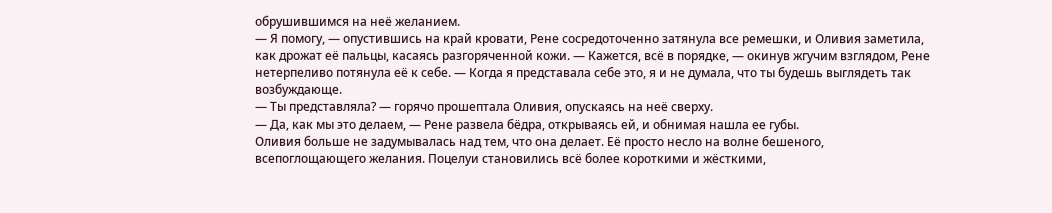обрушившимся на неё желанием.
— Я помогу, — опустившись на край кровати, Рене сосредоточенно затянула все ремешки, и Оливия заметила, как дрожат её пальцы, касаясь разгоряченной кожи. — Кажется, всё в порядке, — окинув жгучим взглядом, Рене нетерпеливо потянула её к себе. — Когда я представала себе это, я и не думала, что ты будешь выглядеть так возбуждающе.
— Ты представляла? — горячо прошептала Оливия, опускаясь на неё сверху.
— Да, как мы это делаем, — Рене развела бёдра, открываясь ей, и обнимая нашла ее губы.
Оливия больше не задумывалась над тем, что она делает. Её просто несло на волне бешеного, всепоглощающего желания. Поцелуи становились всё более короткими и жёсткими,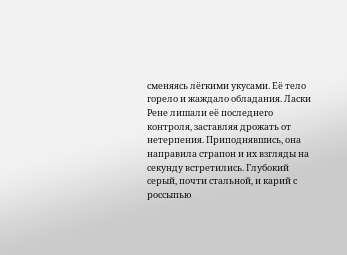сменяясь лёгкими укусами. Её тело горело и жаждало обладания. Ласки Рене лишали её последнего контроля, заставляя дрожать от нетерпения. Приподнявшись, она направила страпон и их взгляды на секунду встретились. Глубокий серый, почти стальной, и карий с россыпью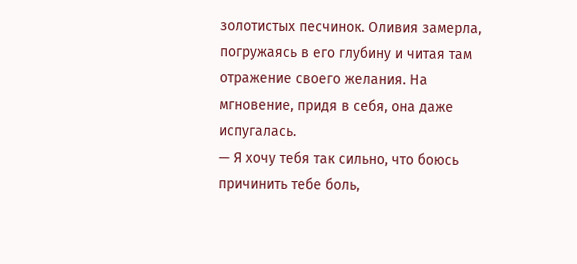золотистых песчинок. Оливия замерла, погружаясь в его глубину и читая там отражение своего желания. На мгновение, придя в себя, она даже испугалась.
— Я хочу тебя так сильно, что боюсь причинить тебе боль,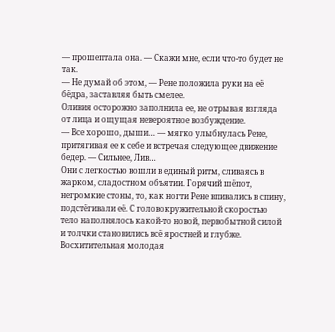— прошептала она. — Скажи мне, если что-то будет не так.
— Не думай об этом, — Рене положила руки на её бёдра, заставляя быть смелее.
Оливия осторожно заполнила ее, не отрывая взгляда от лица и ощущая невероятное возбуждение.
— Все хорошо, дыши… — мягко улыбнулась Рене, притягивая ее к себе и встречая следующее движение бедер. — Сильнее, Лив…
Они с легкостью вошли в единый ритм, сливаясь в жарком, сладостном объятии. Горячий шёпот, негромкие стоны, то, как ногти Рене впивались в спину, подстёгивали её. С головокружительной скоростью тело наполнялось какой-то новой, первобытной силой и толчки становились всё яростней и глубже. Восхитительная молодая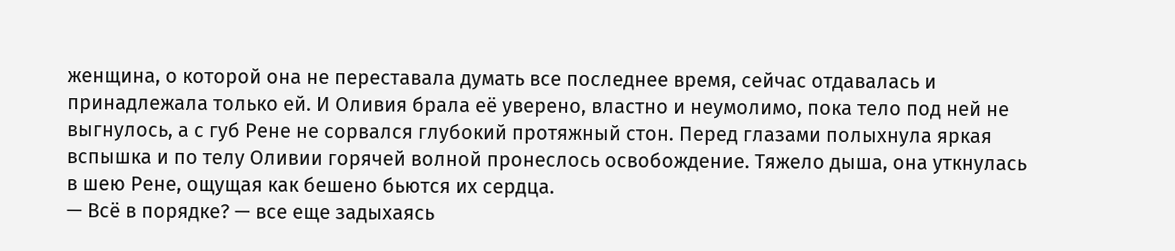женщина, о которой она не переставала думать все последнее время, сейчас отдавалась и принадлежала только ей. И Оливия брала её уверено, властно и неумолимо, пока тело под ней не выгнулось, а с губ Рене не сорвался глубокий протяжный стон. Перед глазами полыхнула яркая вспышка и по телу Оливии горячей волной пронеслось освобождение. Тяжело дыша, она уткнулась в шею Рене, ощущая как бешено бьются их сердца.
— Всё в порядке? — все еще задыхаясь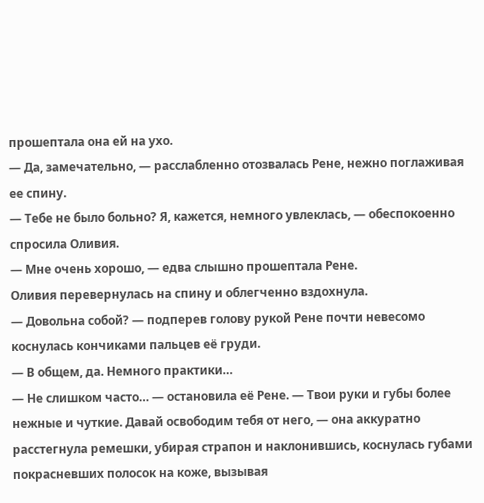прошептала она ей на ухо.
— Да, замечательно, — расслабленно отозвалась Рене, нежно поглаживая ее спину.
— Тебе не было больно? Я, кажется, немного увлеклась, — обеспокоенно спросила Оливия.
— Мне очень хорошо, — едва слышно прошептала Рене.
Оливия перевернулась на спину и облегченно вздохнула.
— Довольна собой? — подперев голову рукой Рене почти невесомо коснулась кончиками пальцев её груди.
— В общем, да. Немного практики…
— Не слишком часто… — остановила её Рене. — Твои руки и губы более нежные и чуткие. Давай освободим тебя от него, — она аккуратно расстегнула ремешки, убирая страпон и наклонившись, коснулась губами покрасневших полосок на коже, вызывая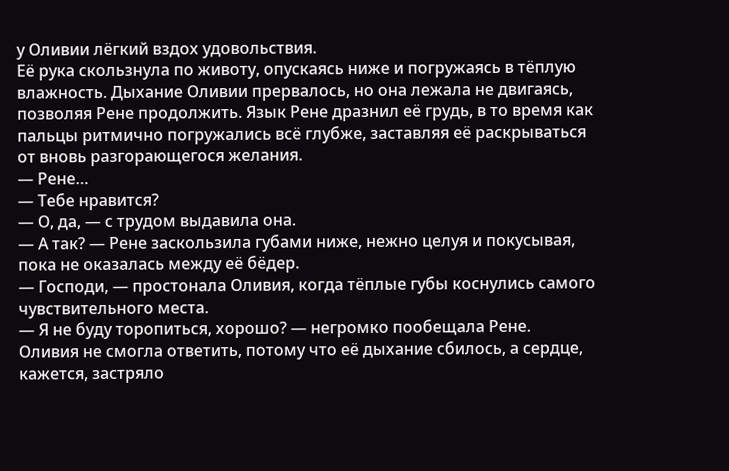у Оливии лёгкий вздох удовольствия.
Её рука скользнула по животу, опускаясь ниже и погружаясь в тёплую влажность. Дыхание Оливии прервалось, но она лежала не двигаясь, позволяя Рене продолжить. Язык Рене дразнил её грудь, в то время как пальцы ритмично погружались всё глубже, заставляя её раскрываться от вновь разгорающегося желания.
— Рене…
— Тебе нравится?
— О, да, — с трудом выдавила она.
— А так? — Рене заскользила губами ниже, нежно целуя и покусывая, пока не оказалась между её бёдер.
— Господи, — простонала Оливия, когда тёплые губы коснулись самого чувствительного места.
— Я не буду торопиться, хорошо? — негромко пообещала Рене.
Оливия не смогла ответить, потому что её дыхание сбилось, а сердце, кажется, застряло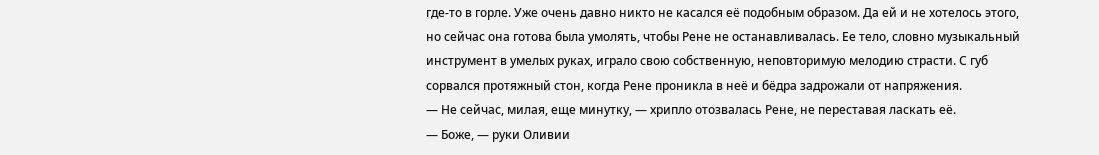где-то в горле. Уже очень давно никто не касался её подобным образом. Да ей и не хотелось этого, но сейчас она готова была умолять, чтобы Рене не останавливалась. Ее тело, словно музыкальный инструмент в умелых руках, играло свою собственную, неповторимую мелодию страсти. С губ сорвался протяжный стон, когда Рене проникла в неё и бёдра задрожали от напряжения.
— Не сейчас, милая, еще минутку, — хрипло отозвалась Рене, не переставая ласкать её.
— Боже, — руки Оливии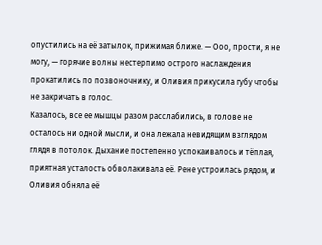опустились на её затылок, прижимая ближе. — Ооо, прости, я не могу, — горячие волны нестерпимо острого наслаждения прокатились по позвоночнику, и Оливия прикусила губу чтобы не закричать в голос.
Казалось, все ее мышцы разом расслабились, в голове не осталось ни одной мысли, и она лежала невидящим взглядом глядя в потолок. Дыхание постепенно успокаивалось и тёплая, приятная усталость обволакивала её. Рене устроилась рядом, и Оливия обняла её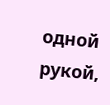одной рукой,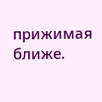прижимая ближе.